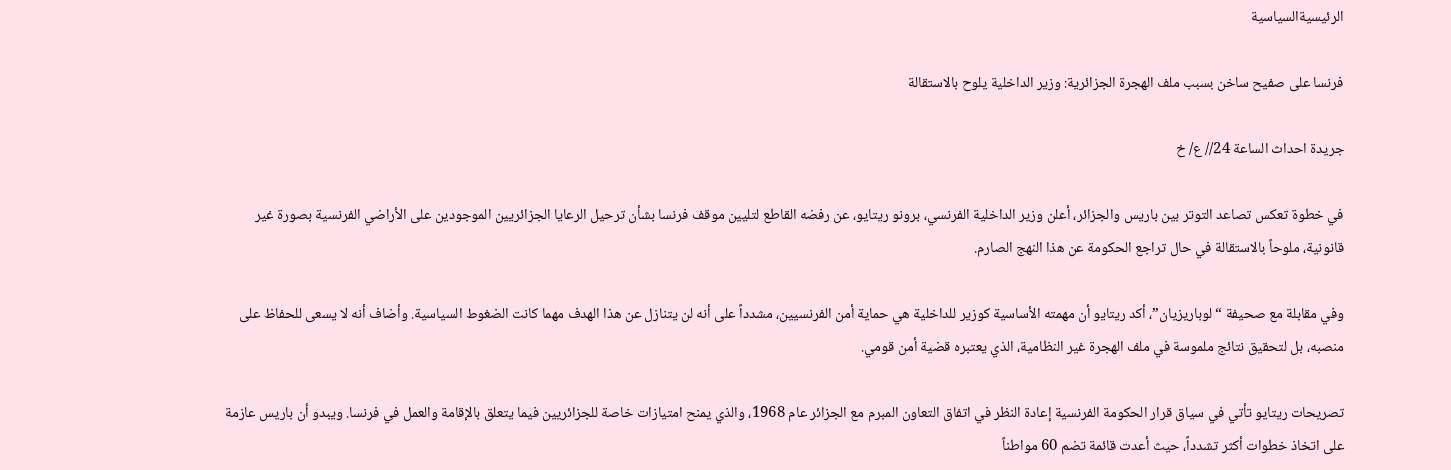الرئيسيةالسياسية

فرنسا على صفيح ساخن بسبب ملف الهجرة الجزائرية: وزير الداخلية يلوح بالاستقالة

جريدة احداث الساعة 24// ع/ خ

في خطوة تعكس تصاعد التوتر بين باريس والجزائر، أعلن وزير الداخلية الفرنسي، برونو ريتايو، عن رفضه القاطع لتليين موقف فرنسا بشأن ترحيل الرعايا الجزائريين الموجودين على الأراضي الفرنسية بصورة غير قانونية، ملوحاً بالاستقالة في حال تراجع الحكومة عن هذا النهج الصارم.

وفي مقابلة مع صحيفة “لوباريزيان”، أكد ريتايو أن مهمته الأساسية كوزير للداخلية هي حماية أمن الفرنسيين، مشدداً على أنه لن يتنازل عن هذا الهدف مهما كانت الضغوط السياسية. وأضاف أنه لا يسعى للحفاظ على منصبه، بل لتحقيق نتائج ملموسة في ملف الهجرة غير النظامية، الذي يعتبره قضية أمن قومي.

تصريحات ريتايو تأتي في سياق قرار الحكومة الفرنسية إعادة النظر في اتفاق التعاون المبرم مع الجزائر عام 1968، والذي يمنح امتيازات خاصة للجزائريين فيما يتعلق بالإقامة والعمل في فرنسا. ويبدو أن باريس عازمة على اتخاذ خطوات أكثر تشدداً، حيث أعدت قائمة تضم 60 مواطناً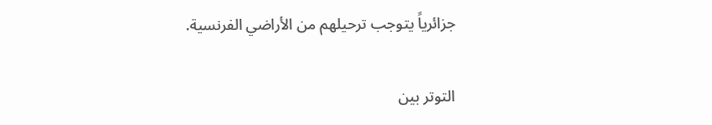جزائرياً يتوجب ترحيلهم من الأراضي الفرنسية.

التوتر بين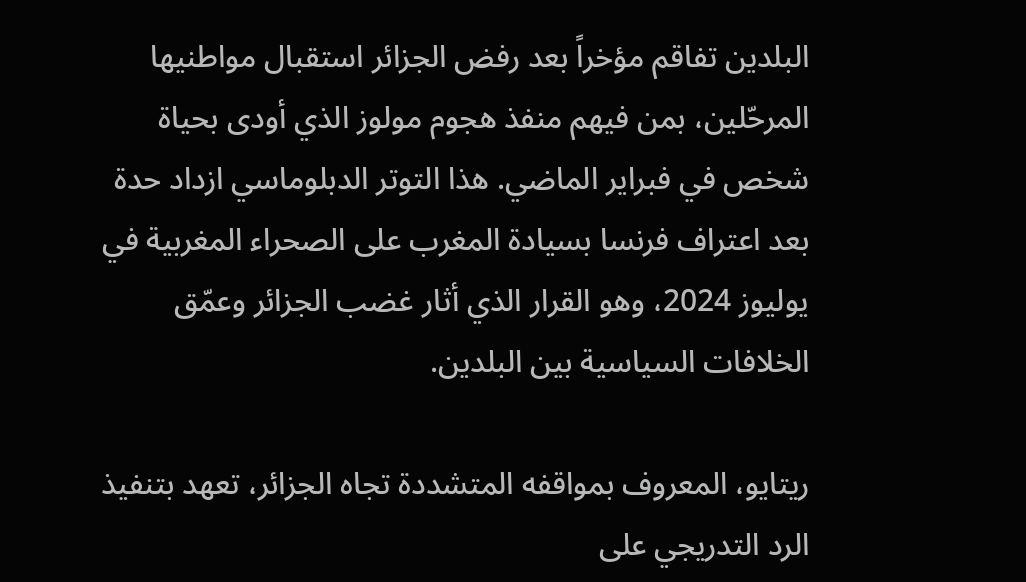البلدين تفاقم مؤخراً بعد رفض الجزائر استقبال مواطنيها المرحّلين، بمن فيهم منفذ هجوم مولوز الذي أودى بحياة شخص في فبراير الماضي. هذا التوتر الدبلوماسي ازداد حدة بعد اعتراف فرنسا بسيادة المغرب على الصحراء المغربية في يوليوز 2024، وهو القرار الذي أثار غضب الجزائر وعمّق الخلافات السياسية بين البلدين.

ريتايو، المعروف بمواقفه المتشددة تجاه الجزائر، تعهد بتنفيذ الرد التدريجي على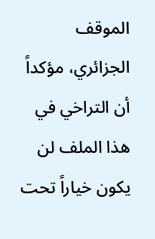الموقف الجزائري، مؤكداً أن التراخي في هذا الملف لن يكون خياراً تحت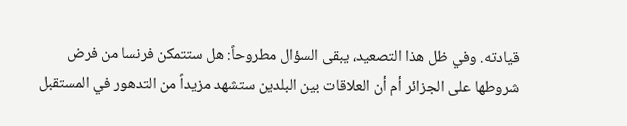قيادته. وفي ظل هذا التصعيد، يبقى السؤال مطروحاً: هل ستتمكن فرنسا من فرض شروطها على الجزائر أم أن العلاقات بين البلدين ستشهد مزيداً من التدهور في المستقبل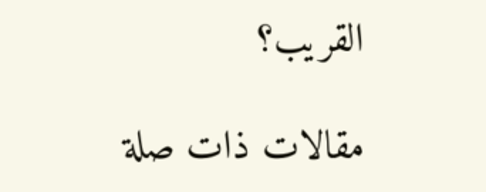القريب؟

مقالات ذات صلة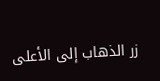زر الذهاب إلى الأعلى